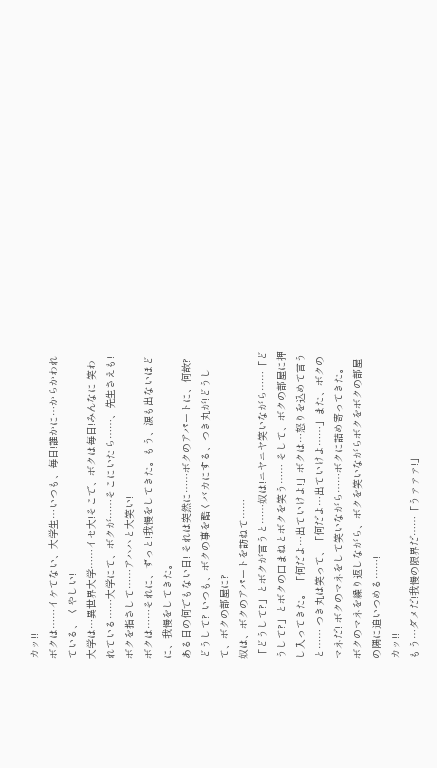カッ!!
ボクは……イケてない、大学生…いつも、毎日!誰かに…からかわれている、 くやしい!
大学は…異世界大学……イセ大!そこで、ボクは毎日!みんなに 笑われている……大学にて、ボクが……そこにいたら……、先生さえも!ボクを指さして……アハハと大笑い!
ボクは……それに、ずっと!我慢をしてきた。もう、涙も出ないほどに、我慢をしてきた。
ある日の何でもない日! それは突然に……ボクのアパートに、何故?どうして? いつも、ボクの事を酷くバカにする、つき丸が!どうして、ボクの部屋に?
奴は、ボクのアパートを訪ねて……
「どうして?」とボクが言うと……奴は!ニヤニヤ笑いながら……「どうして?」とボクの口まねとボクを笑う…… そして、ボクの部屋に押し入ってきた。 「何だよ…出ていけよ!」ボクは…怒りを込めて言うと…… つき丸は笑って、「何だよ…出ていけよ……」また、ボクのマネだ! ボクのマネをして笑いながら……ボクに詰め寄ってきた。
ボクのマネを繰り返しながら、ボクを笑いながらボクをボクの部屋の隅に追いつめる……!
カッ!!
もう…ダメだ!我慢の限界だ……「うァァァ!」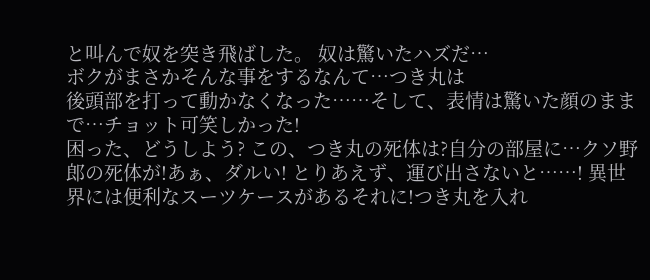と叫んで奴を突き飛ばした。 奴は驚いたハズだ…
ボクがまさかそんな事をするなんて…つき丸は
後頭部を打って動かなくなった……そして、表情は驚いた顔のままで…チョット可笑しかった!
困った、どうしよう? この、つき丸の死体は?自分の部屋に…クソ野郎の死体が!あぁ、ダルい! とりあえず、運び出さないと……! 異世界には便利なスーツケースがあるそれに!つき丸を入れ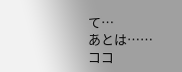て…
あとは…… ココ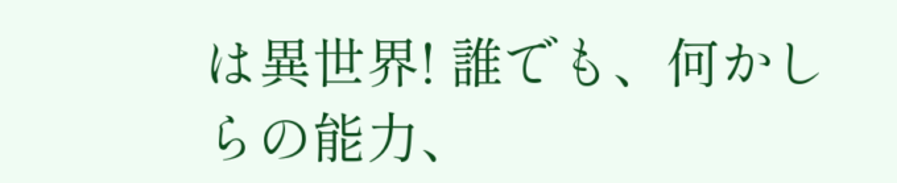は異世界! 誰でも、何かしらの能力、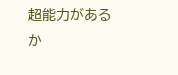超能力があるか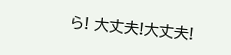ら! 大丈夫!大丈夫!